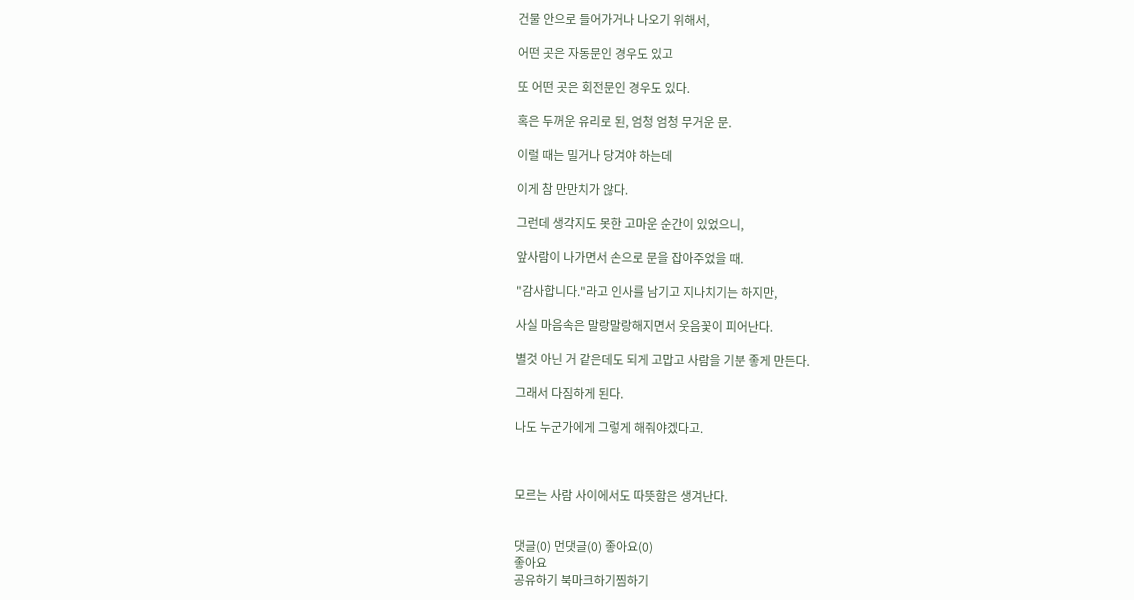건물 안으로 들어가거나 나오기 위해서,

어떤 곳은 자동문인 경우도 있고

또 어떤 곳은 회전문인 경우도 있다.

혹은 두꺼운 유리로 된, 엄청 엄청 무거운 문.

이럴 때는 밀거나 당겨야 하는데

이게 참 만만치가 않다.

그런데 생각지도 못한 고마운 순간이 있었으니,

앞사람이 나가면서 손으로 문을 잡아주었을 때.

"감사합니다."라고 인사를 남기고 지나치기는 하지만,

사실 마음속은 말랑말랑해지면서 웃음꽃이 피어난다.

별것 아닌 거 같은데도 되게 고맙고 사람을 기분 좋게 만든다.

그래서 다짐하게 된다.

나도 누군가에게 그렇게 해줘야겠다고.



모르는 사람 사이에서도 따뜻함은 생겨난다.


댓글(0) 먼댓글(0) 좋아요(0)
좋아요
공유하기 북마크하기찜하기